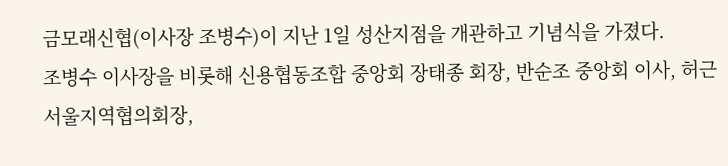금모래신협(이사장 조병수)이 지난 1일 성산지점을 개관하고 기념식을 가졌다.
조병수 이사장을 비롯해 신용협동조합 중앙회 장태종 회장, 반순조 중앙회 이사, 허근 서울지역협의회장,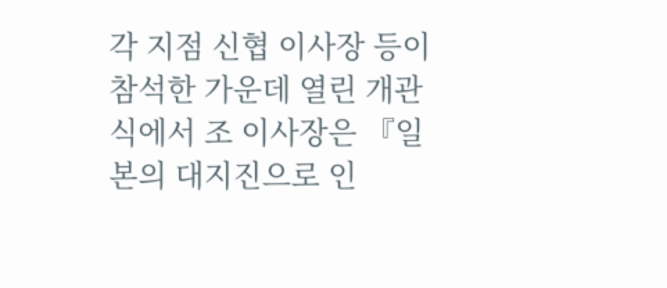각 지점 신협 이사장 등이 참석한 가운데 열린 개관식에서 조 이사장은 『일본의 대지진으로 인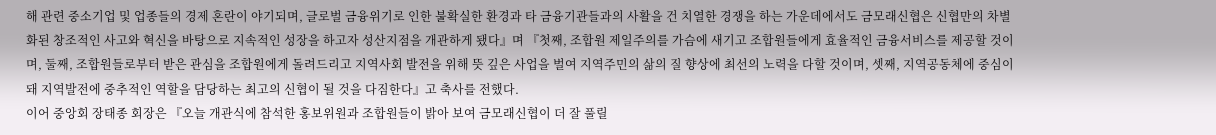해 관련 중소기업 및 업종들의 경제 혼란이 야기되며, 글로벌 금융위기로 인한 불확실한 환경과 타 금융기관들과의 사활을 건 치열한 경쟁을 하는 가운데에서도 금모래신협은 신협만의 차별화된 창조적인 사고와 혁신을 바탕으로 지속적인 성장을 하고자 성산지점을 개관하게 됐다』며 『첫째, 조합원 제일주의를 가슴에 새기고 조합원들에게 효율적인 금융서비스를 제공할 것이며, 둘째, 조합원들로부터 받은 관심을 조합원에게 돌려드리고 지역사회 발전을 위해 뜻 깊은 사업을 벌여 지역주민의 삶의 질 향상에 최선의 노력을 다할 것이며, 셋째, 지역공동체에 중심이 돼 지역발전에 중추적인 역할을 담당하는 최고의 신협이 될 것을 다짐한다』고 축사를 전했다.
이어 중앙회 장태종 회장은 『오늘 개관식에 참석한 홍보위원과 조합원들이 밝아 보여 금모래신협이 더 잘 풀릴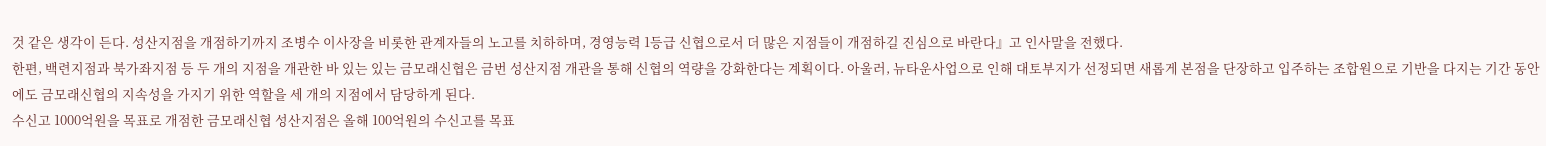것 같은 생각이 든다. 성산지점을 개점하기까지 조병수 이사장을 비롯한 관계자들의 노고를 치하하며, 경영능력 1등급 신협으로서 더 많은 지점들이 개점하길 진심으로 바란다』고 인사말을 전했다.
한편, 백련지점과 북가좌지점 등 두 개의 지점을 개관한 바 있는 있는 금모래신협은 금번 성산지점 개관을 통해 신협의 역량을 강화한다는 계획이다. 아울러, 뉴타운사업으로 인해 대토부지가 선정되면 새롭게 본점을 단장하고 입주하는 조합원으로 기반을 다지는 기간 동안에도 금모래신협의 지속성을 가지기 위한 역할을 세 개의 지점에서 담당하게 된다.
수신고 1000억원을 목표로 개점한 금모래신협 성산지점은 올해 100억원의 수신고를 목표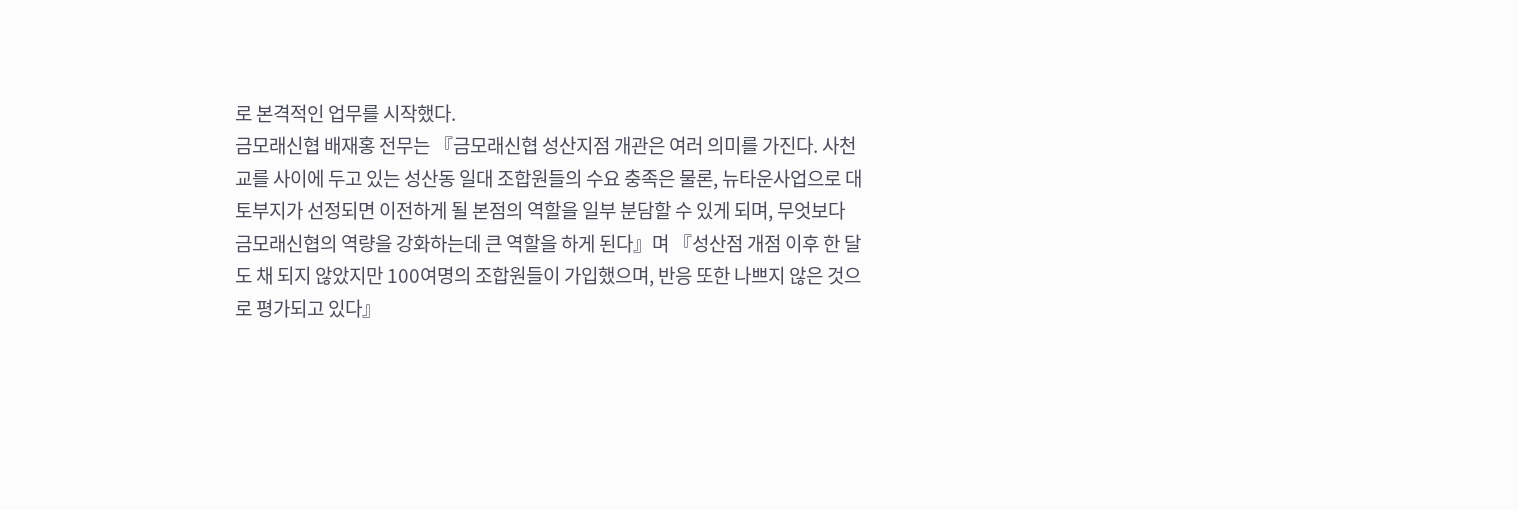로 본격적인 업무를 시작했다.
금모래신협 배재홍 전무는 『금모래신협 성산지점 개관은 여러 의미를 가진다. 사천교를 사이에 두고 있는 성산동 일대 조합원들의 수요 충족은 물론, 뉴타운사업으로 대토부지가 선정되면 이전하게 될 본점의 역할을 일부 분담할 수 있게 되며, 무엇보다 금모래신협의 역량을 강화하는데 큰 역할을 하게 된다』며 『성산점 개점 이후 한 달도 채 되지 않았지만 100여명의 조합원들이 가입했으며, 반응 또한 나쁘지 않은 것으로 평가되고 있다』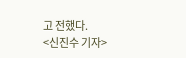고 전했다.
<신진수 기자>